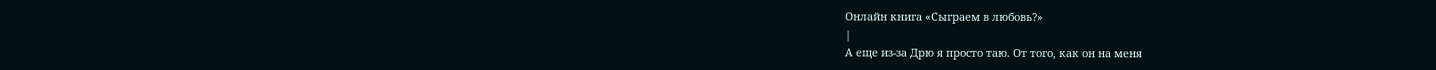Онлайн книга «Сыграем в любовь?»
|
А еще из-за Дрю я просто таю. От того, как он на меня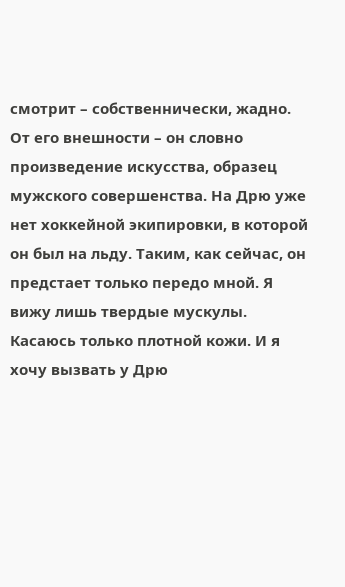смотрит – собственнически, жадно. От его внешности – он словно произведение искусства, образец мужского совершенства. На Дрю уже нет хоккейной экипировки, в которой он был на льду. Таким, как сейчас, он предстает только передо мной. Я вижу лишь твердые мускулы. Касаюсь только плотной кожи. И я хочу вызвать у Дрю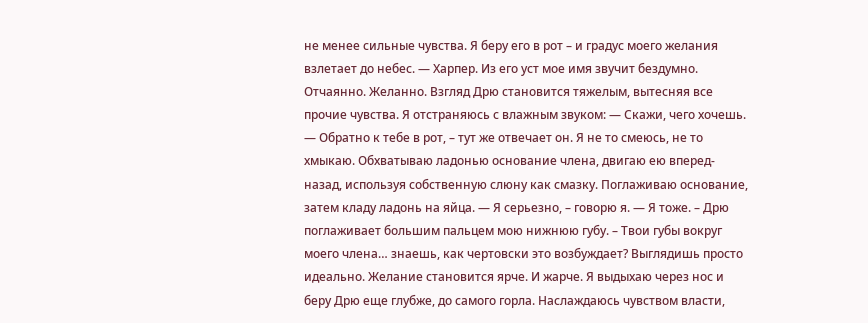не менее сильные чувства. Я беру его в рот – и градус моего желания взлетает до небес. — Харпер. Из его уст мое имя звучит бездумно. Отчаянно. Желанно. Взгляд Дрю становится тяжелым, вытесняя все прочие чувства. Я отстраняюсь с влажным звуком: — Скажи, чего хочешь. — Обратно к тебе в рот, – тут же отвечает он. Я не то смеюсь, не то хмыкаю. Обхватываю ладонью основание члена, двигаю ею вперед-назад, используя собственную слюну как смазку. Поглаживаю основание, затем кладу ладонь на яйца. — Я серьезно, – говорю я. — Я тоже. – Дрю поглаживает большим пальцем мою нижнюю губу. – Твои губы вокруг моего члена… знаешь, как чертовски это возбуждает? Выглядишь просто идеально. Желание становится ярче. И жарче. Я выдыхаю через нос и беру Дрю еще глубже, до самого горла. Наслаждаюсь чувством власти,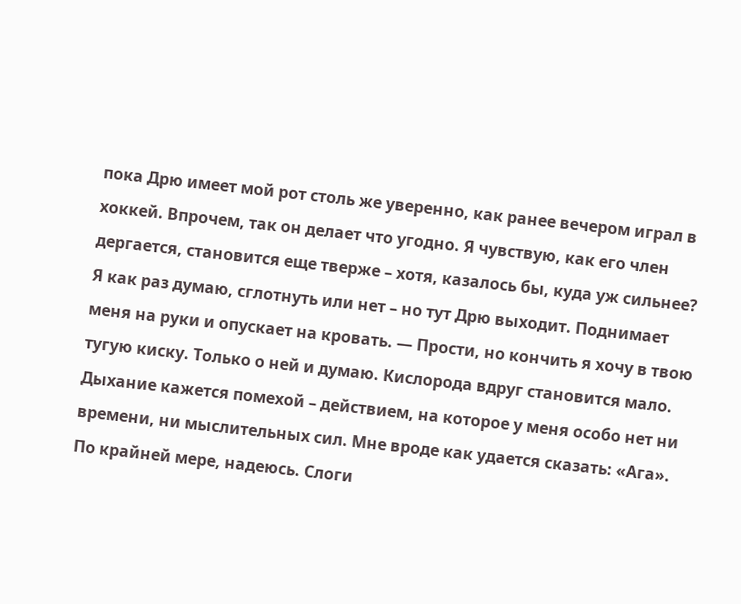пока Дрю имеет мой рот столь же уверенно, как ранее вечером играл в хоккей. Впрочем, так он делает что угодно. Я чувствую, как его член дергается, становится еще тверже – хотя, казалось бы, куда уж сильнее? Я как раз думаю, сглотнуть или нет – но тут Дрю выходит. Поднимает меня на руки и опускает на кровать. — Прости, но кончить я хочу в твою тугую киску. Только о ней и думаю. Кислорода вдруг становится мало. Дыхание кажется помехой – действием, на которое у меня особо нет ни времени, ни мыслительных сил. Мне вроде как удается сказать: «Ага». По крайней мере, надеюсь. Слоги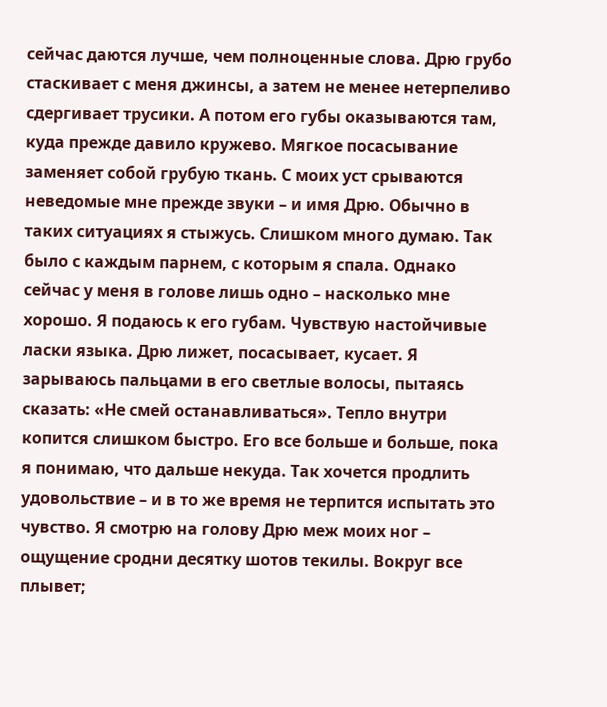сейчас даются лучше, чем полноценные слова. Дрю грубо стаскивает с меня джинсы, а затем не менее нетерпеливо сдергивает трусики. А потом его губы оказываются там, куда прежде давило кружево. Мягкое посасывание заменяет собой грубую ткань. С моих уст срываются неведомые мне прежде звуки – и имя Дрю. Обычно в таких ситуациях я стыжусь. Слишком много думаю. Так было с каждым парнем, с которым я спала. Однако сейчас у меня в голове лишь одно – насколько мне хорошо. Я подаюсь к его губам. Чувствую настойчивые ласки языка. Дрю лижет, посасывает, кусает. Я зарываюсь пальцами в его светлые волосы, пытаясь сказать: «Не смей останавливаться». Тепло внутри копится слишком быстро. Его все больше и больше, пока я понимаю, что дальше некуда. Так хочется продлить удовольствие – и в то же время не терпится испытать это чувство. Я смотрю на голову Дрю меж моих ног – ощущение сродни десятку шотов текилы. Вокруг все плывет;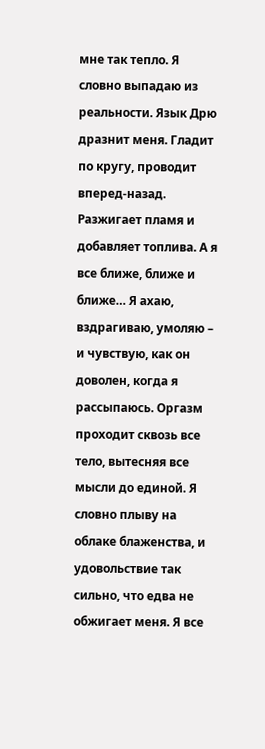мне так тепло. Я словно выпадаю из реальности. Язык Дрю дразнит меня. Гладит по кругу, проводит вперед-назад. Разжигает пламя и добавляет топлива. А я все ближе, ближе и ближе… Я ахаю, вздрагиваю, умоляю – и чувствую, как он доволен, когда я рассыпаюсь. Оргазм проходит сквозь все тело, вытесняя все мысли до единой. Я словно плыву на облаке блаженства, и удовольствие так сильно, что едва не обжигает меня. Я все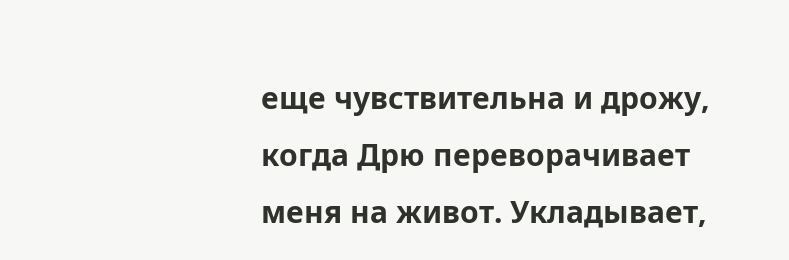еще чувствительна и дрожу, когда Дрю переворачивает меня на живот. Укладывает,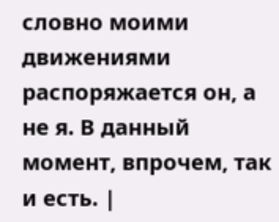словно моими движениями распоряжается он, а не я. В данный момент, впрочем, так и есть. |